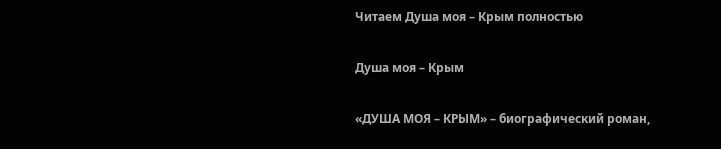Читаем Душа моя – Крым полностью

Душа моя – Крым

«ДУША МОЯ – КРЫМ» – биографический роман,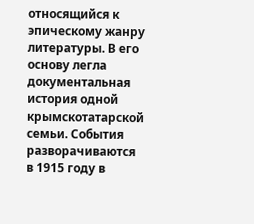относящийся к эпическому жанру литературы. В его основу легла документальная история одной крымскотатарской семьи. События разворачиваются в 1915 году в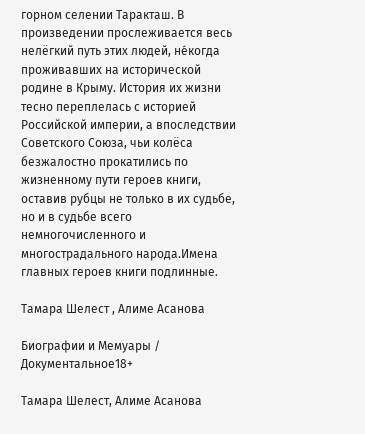горном селении Таракташ. В произведении прослеживается весь нелёгкий путь этих людей, не́когда проживавших на исторической родине в Крыму. История их жизни тесно переплелась с историей Российской империи, а впоследствии Советского Союза, чьи колёса безжалостно прокатились по жизненному пути героев книги, оставив рубцы не только в их судьбе, но и в судьбе всего немногочисленного и многострадального народа.Имена главных героев книги подлинные.

Тамара Шелест , Алиме Асанова

Биографии и Мемуары / Документальное18+

Тамара Шелест, Алиме Асанова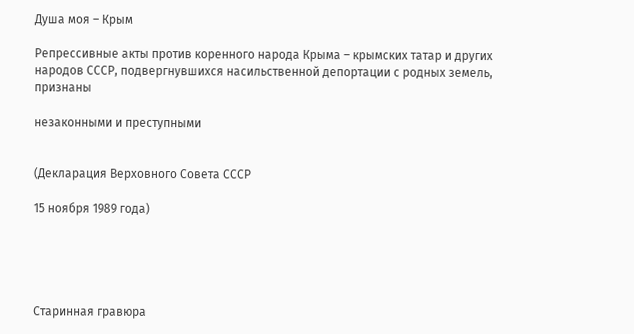Душа моя – Крым

Репресcивные акты против коренного народа Крыма – крымских татар и других народов СССР, подвергнувшихся насильственной депортации с родных земель, признаны

незаконными и преступными


(Декларация Верховного Совета СССР

15 ноября 1989 года)





Старинная гравюра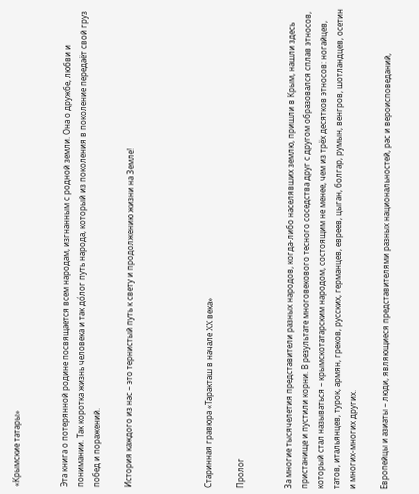«Крымские татары»


Эта книга о потерянной родине посвящается всем народам, изгнанным с родной земли. Она о дружбе, любви и понимании. Так коротка жизнь человека и так до́лог путь народа, который из поколения в поколение передаёт свой груз побед и поражений.

История каждого из нас – это тернистый путь к свету и продолжению жизни на Земле!




Старинная гравюра «Таракташ в начале XX века»

Пролог


За многие тысячелетия представители разных народов, когда-либо населявших землю, пришли в Крым, нашли здесь пристанище и пустили корни. В результате многовекового тесного соседства друг с другом образовался сплав этносов, который стал называться – крымскотатарским народом, состоящим не менее, чем из трёх десятков этносов: ногайцев, татов, итальянцев, турок, армян, греков, русских, германцев, евреев, цыган, болгар, румын, венгров, шотландцев, осетин и многих-многих других.

Европейцы и азиаты – люди, являющиеся представителями разных национальностей, рас и вероисповеданий,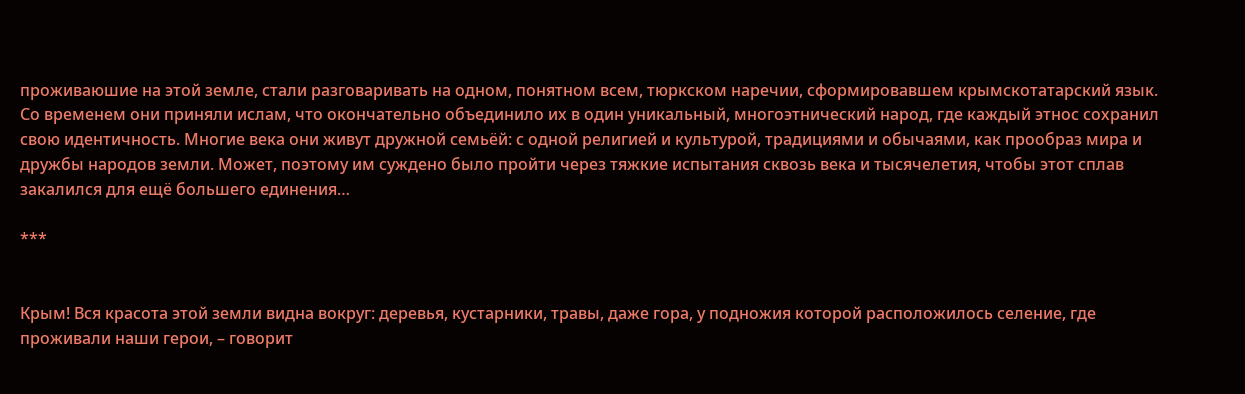проживаюшие на этой земле, стали разговаривать на одном, понятном всем, тюркском наречии, сформировавшем крымскотатарский язык. Со временем они приняли ислам, что окончательно объединило их в один уникальный, многоэтнический народ, где каждый этнос сохранил свою идентичность. Многие века они живут дружной семьёй: с одной религией и культурой, традициями и обычаями, как прообраз мира и дружбы народов земли. Может, поэтому им суждено было пройти через тяжкие испытания сквозь века и тысячелетия, чтобы этот сплав закалился для ещё большего единения…

***


Крым! Вся красота этой земли видна вокруг: деревья, кустарники, травы, даже гора, у подножия которой расположилось селение, где проживали наши герои, – говорит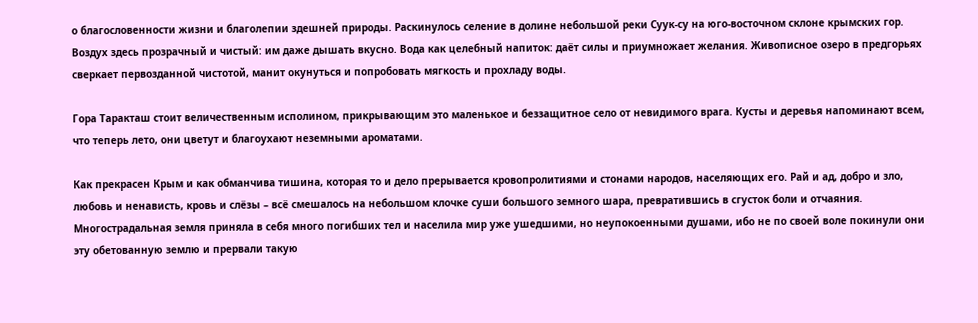о благословенности жизни и благолепии здешней природы. Раскинулось селение в долине небольшой реки Суук-су на юго-восточном склоне крымских гор.  Воздух здесь прозрачный и чистый: им даже дышать вкусно. Вода как целебный напиток: даёт силы и приумножает желания. Живописное озеро в предгорьях сверкает первозданной чистотой, манит окунуться и попробовать мягкость и прохладу воды.

Гора Таракташ стоит величественным исполином, прикрывающим это маленькое и беззащитное село от невидимого врага. Кусты и деревья напоминают всем, что теперь лето, они цветут и благоухают неземными ароматами.

Как прекрасен Крым и как обманчива тишина, которая то и дело прерывается кровопролитиями и стонами народов, населяющих его. Рай и ад, добро и зло, любовь и ненависть, кровь и слёзы – всё смешалось на небольшом клочке суши большого земного шара, превратившись в сгусток боли и отчаяния. Многострадальная земля приняла в себя много погибших тел и населила мир уже ушедшими, но неупокоенными душами, ибо не по своей воле покинули они эту обетованную землю и прервали такую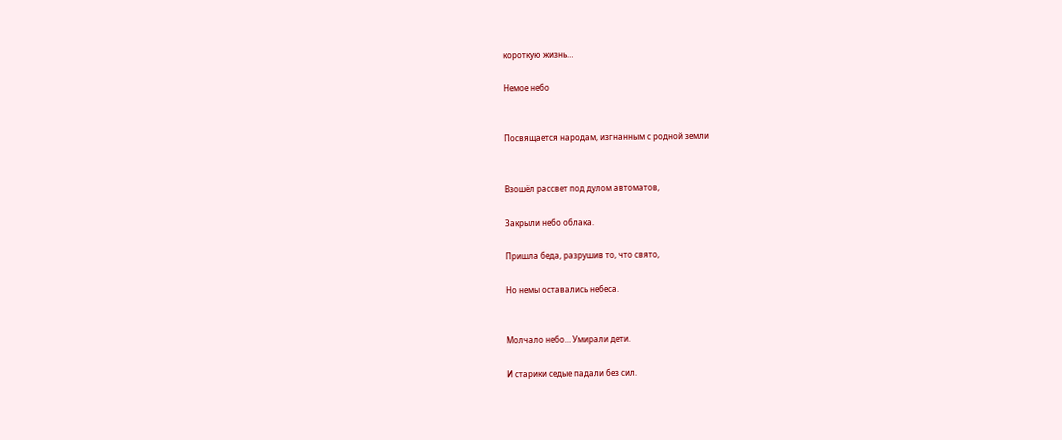короткую жизнь…

Немое небо


Посвящается народам, изгнанным с родной земли


Взошёл рассвет под дулом автоматов,

Закрыли небо облака.

Пришла беда, разрушив то, что свято,

Но немы оставались небеса.


Молчало небо… Умирали дети.

И старики седые падали без сил.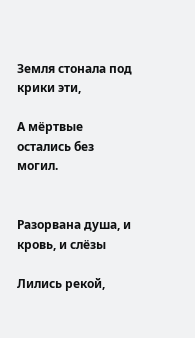Земля стонала под крики эти,

А мёртвые остались без могил.


Разорвана душа, и кровь, и слёзы

Лились рекой,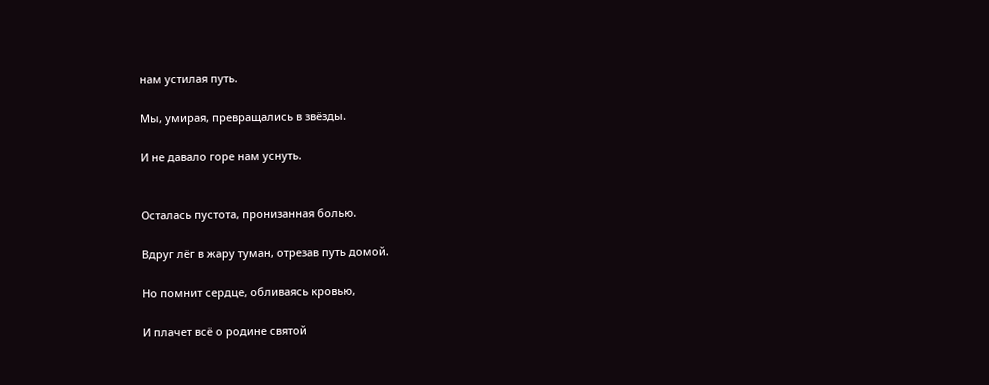нам устилая путь.

Мы, умирая, превращались в звёзды.

И не давало горе нам уснуть.


Осталась пустота, пронизанная болью.

Вдруг лёг в жару туман, отрезав путь домой.

Но помнит сердце, обливаясь кровью,

И плачет всё о родине святой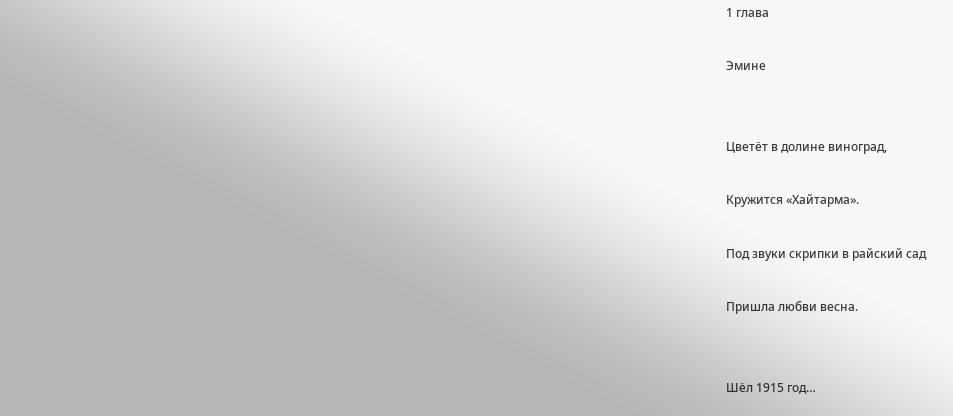1 глава

Эмине


Цветёт в долине виноград,

Кружится «Хайтарма».

Под звуки скрипки в райский сад

Пришла любви весна.


Шёл 1915 год…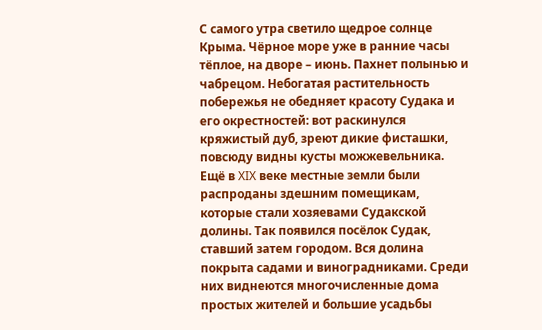С самого утра светило щедрое солнце Крыма. Чёрное море уже в ранние часы тёплое, на дворе – июнь. Пахнет полынью и чабрецом. Небогатая растительность побережья не обедняет красоту Судака и его окрестностей: вот раскинулся кряжистый дуб, зреют дикие фисташки, повсюду видны кусты можжевельника. Ещё в XIX веке местные земли были распроданы здешним помещикам, которые стали хозяевами Судакской долины. Так появился посёлок Судак, ставший затем городом. Вся долина покрыта садами и виноградниками. Среди них виднеются многочисленные дома простых жителей и большие усадьбы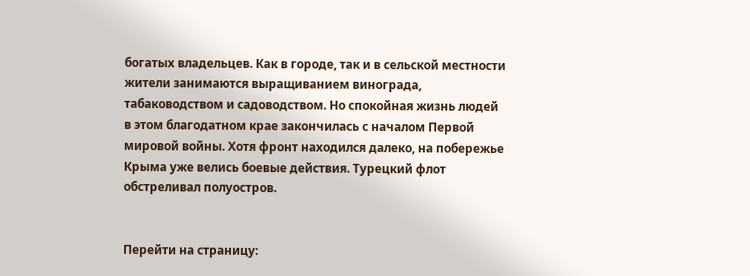богатых владельцев. Как в городе, так и в сельской местности жители занимаются выращиванием винограда, табаководством и садоводством. Но спокойная жизнь людей в этом благодатном крае закончилась с началом Первой мировой войны. Хотя фронт находился далеко, на побережье Крыма уже велись боевые действия. Турецкий флот обстреливал полуостров.


Перейти на страницу: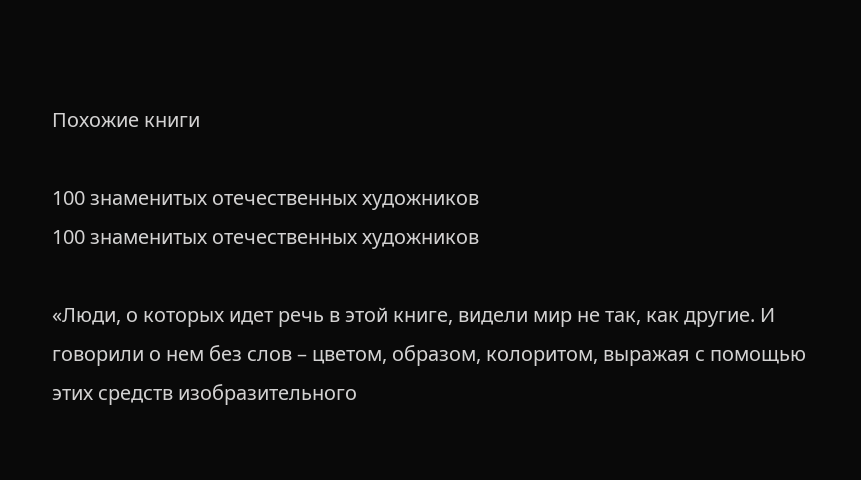Похожие книги

100 знаменитых отечественных художников
100 знаменитых отечественных художников

«Люди, о которых идет речь в этой книге, видели мир не так, как другие. И говорили о нем без слов – цветом, образом, колоритом, выражая с помощью этих средств изобразительного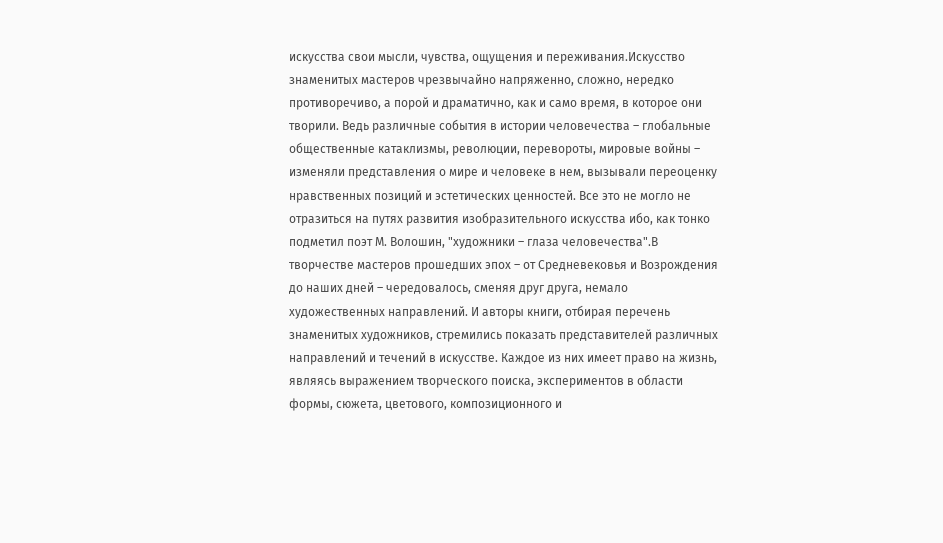искусства свои мысли, чувства, ощущения и переживания.Искусство знаменитых мастеров чрезвычайно напряженно, сложно, нередко противоречиво, а порой и драматично, как и само время, в которое они творили. Ведь различные события в истории человечества – глобальные общественные катаклизмы, революции, перевороты, мировые войны – изменяли представления о мире и человеке в нем, вызывали переоценку нравственных позиций и эстетических ценностей. Все это не могло не отразиться на путях развития изобразительного искусства ибо, как тонко подметил поэт М. Волошин, "художники – глаза человечества".В творчестве мастеров прошедших эпох – от Средневековья и Возрождения до наших дней – чередовалось, сменяя друг друга, немало художественных направлений. И авторы книги, отбирая перечень знаменитых художников, стремились показать представителей различных направлений и течений в искусстве. Каждое из них имеет право на жизнь, являясь выражением творческого поиска, экспериментов в области формы, сюжета, цветового, композиционного и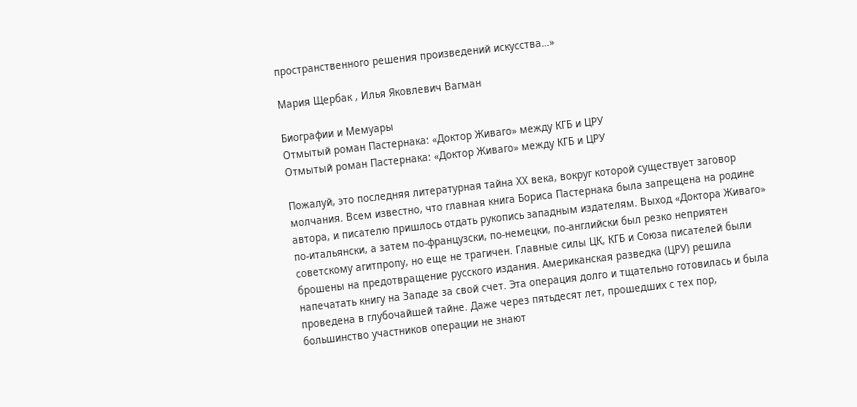пространственного решения произведений искусства…»

Мария Щербак , Илья Яковлевич Вагман

Биографии и Мемуары
Отмытый роман Пастернака: «Доктор Живаго» между КГБ и ЦРУ
Отмытый роман Пастернака: «Доктор Живаго» между КГБ и ЦРУ

Пожалуй, это последняя литературная тайна ХХ века, вокруг которой существует заговор молчания. Всем известно, что главная книга Бориса Пастернака была запрещена на родине автора, и писателю пришлось отдать рукопись западным издателям. Выход «Доктора Живаго» по-итальянски, а затем по-французски, по-немецки, по-английски был резко неприятен советскому агитпропу, но еще не трагичен. Главные силы ЦК, КГБ и Союза писателей были брошены на предотвращение русского издания. Американская разведка (ЦРУ) решила напечатать книгу на Западе за свой счет. Эта операция долго и тщательно готовилась и была проведена в глубочайшей тайне. Даже через пятьдесят лет, прошедших с тех пор, большинство участников операции не знают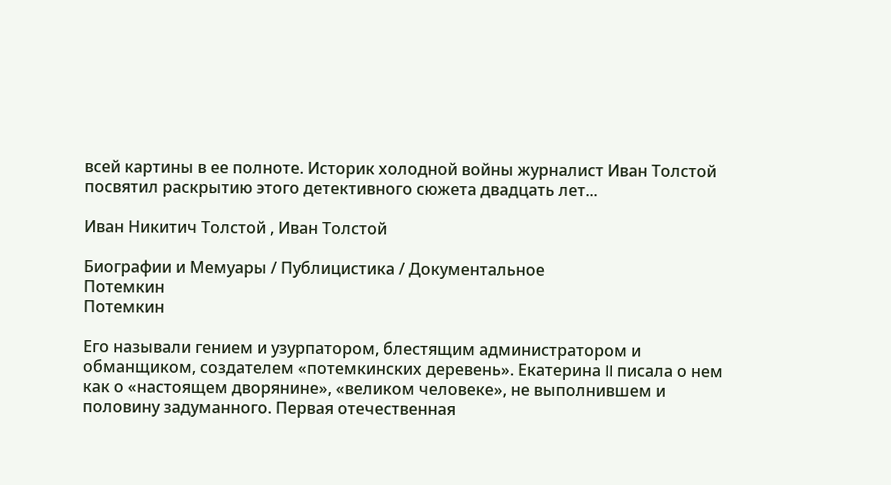всей картины в ее полноте. Историк холодной войны журналист Иван Толстой посвятил раскрытию этого детективного сюжета двадцать лет...

Иван Никитич Толстой , Иван Толстой

Биографии и Мемуары / Публицистика / Документальное
Потемкин
Потемкин

Его называли гением и узурпатором, блестящим администратором и обманщиком, создателем «потемкинских деревень». Екатерина II писала о нем как о «настоящем дворянине», «великом человеке», не выполнившем и половину задуманного. Первая отечественная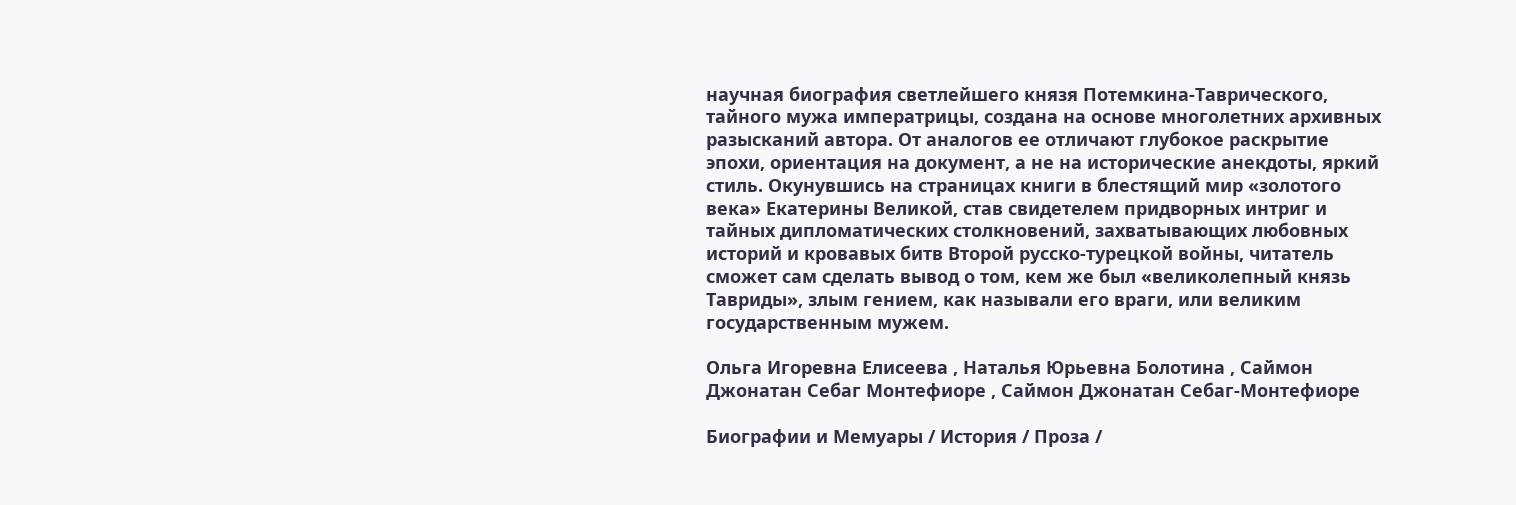научная биография светлейшего князя Потемкина-Таврического, тайного мужа императрицы, создана на основе многолетних архивных разысканий автора. От аналогов ее отличают глубокое раскрытие эпохи, ориентация на документ, а не на исторические анекдоты, яркий стиль. Окунувшись на страницах книги в блестящий мир «золотого века» Екатерины Великой, став свидетелем придворных интриг и тайных дипломатических столкновений, захватывающих любовных историй и кровавых битв Второй русско-турецкой войны, читатель сможет сам сделать вывод о том, кем же был «великолепный князь Тавриды», злым гением, как называли его враги, или великим государственным мужем.

Ольга Игоревна Елисеева , Наталья Юрьевна Болотина , Саймон Джонатан Себаг Монтефиоре , Саймон Джонатан Себаг-Монтефиоре

Биографии и Мемуары / История / Проза /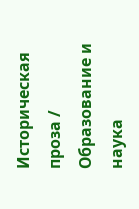Историческая проза / Образование и наука